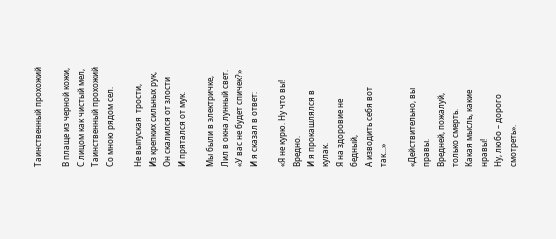Таинственный прохожий

В плаще из черной кожи,
С лицом как чистый мел,
Таинственный прохожий
Со мною рядом сел.

Не выпуская  трости,
Из крепких сильных рук,
Он скалился от злости
И прятался от мук.

Мы были в электричке,
Лил в окна лунный свет.
«У вас не будет спичек?»
И я сказал в ответ:

«Я не курю. Ну что вы! Вредно.
И я прокашлялся в кулак.
Я на здоровие не бедный,
А изводить себя вот так...»

«Действительно, вы правы.
Вредней, пожалуй, только смерть.
Какая мысль, какие нравы!
Ну, любо – дорого смотреть».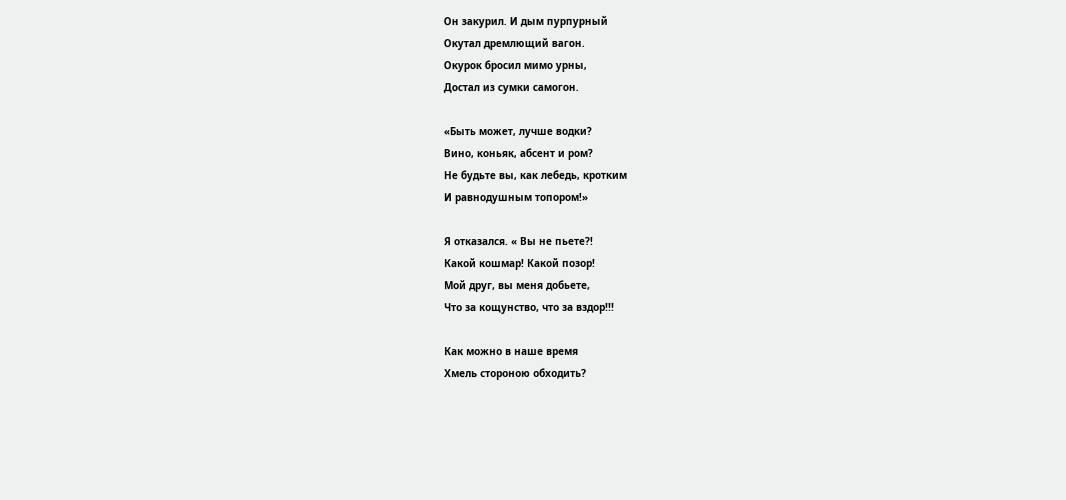Он закурил. И дым пурпурный
Окутал дремлющий вагон.
Окурок бросил мимо урны,
Достал из сумки самогон.

«Быть может, лучше водки?
Вино, коньяк, абсент и ром?
Не будьте вы, как лебедь, кротким
И равнодушным топором!»

Я отказался. « Вы не пьете?!
Какой кошмар! Какой позор!
Мой друг, вы меня добьете,
Что за кощунство, что за вздор!!!

Как можно в наше время
Хмель стороною обходить?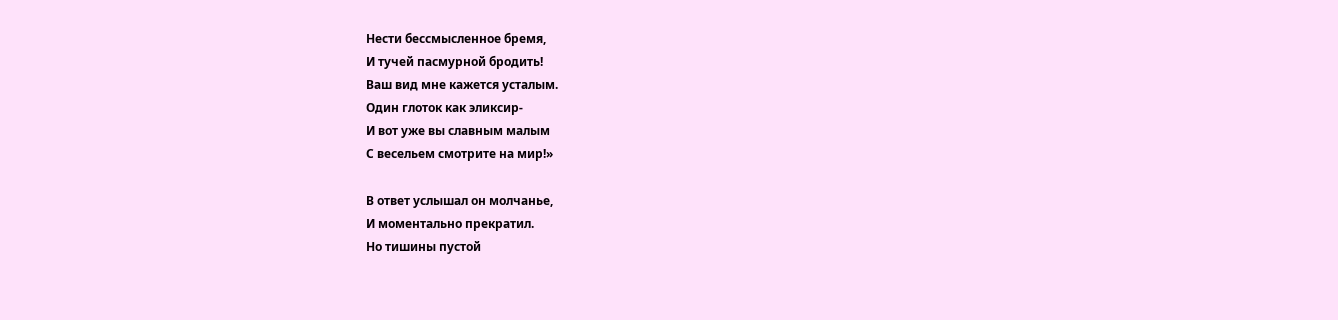Нести бессмысленное бремя,
И тучей пасмурной бродить!
Ваш вид мне кажется усталым.
Один глоток как эликсир-
И вот уже вы славным малым
С весельем смотрите на мир!»

В ответ услышал он молчанье,
И моментально прекратил.
Но тишины пустой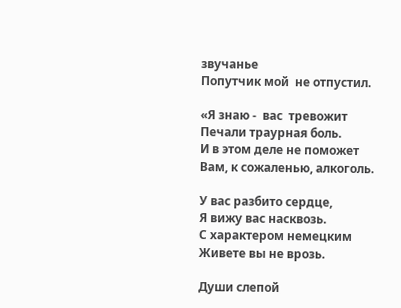звучанье
Попутчик мой  не отпустил.

«Я знаю -  вас  тревожит
Печали траурная боль.
И в этом деле не поможет
Вам, к сожаленью, алкоголь.

У вас разбито сердце,
Я вижу вас насквозь.
С характером немецким
Живете вы не врозь.

Души слепой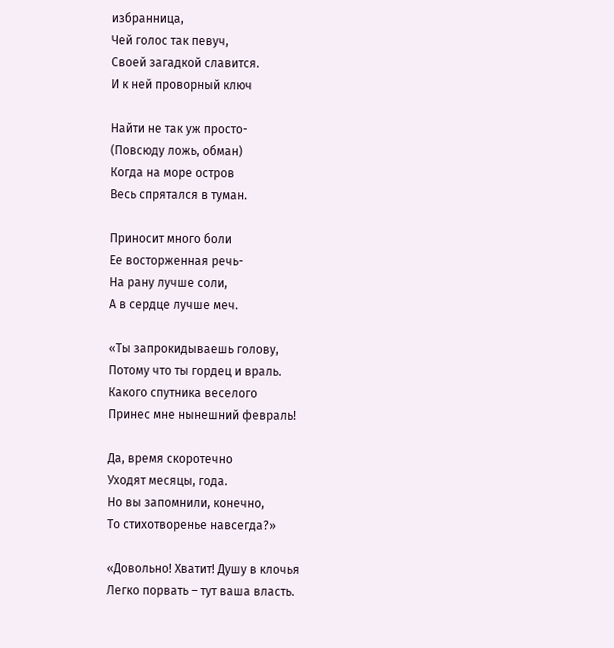избранница,
Чей голос так певуч,
Своей загадкой славится.
И к ней проворный ключ

Найти не так уж просто-
(Повсюду ложь, обман)
Когда на море остров
Весь спрятался в туман.

Приносит много боли
Ее восторженная речь-
На рану лучше соли,
А в сердце лучше меч.

«Ты запрокидываешь голову,
Потому что ты гордец и враль.
Какого спутника веселого
Принес мне нынешний февраль!

Да, время скоротечно
Уходят месяцы, года.
Но вы запомнили, конечно,
То стихотворенье навсегда?»

«Довольно! Хватит! Душу в клочья
Легко порвать – тут ваша власть.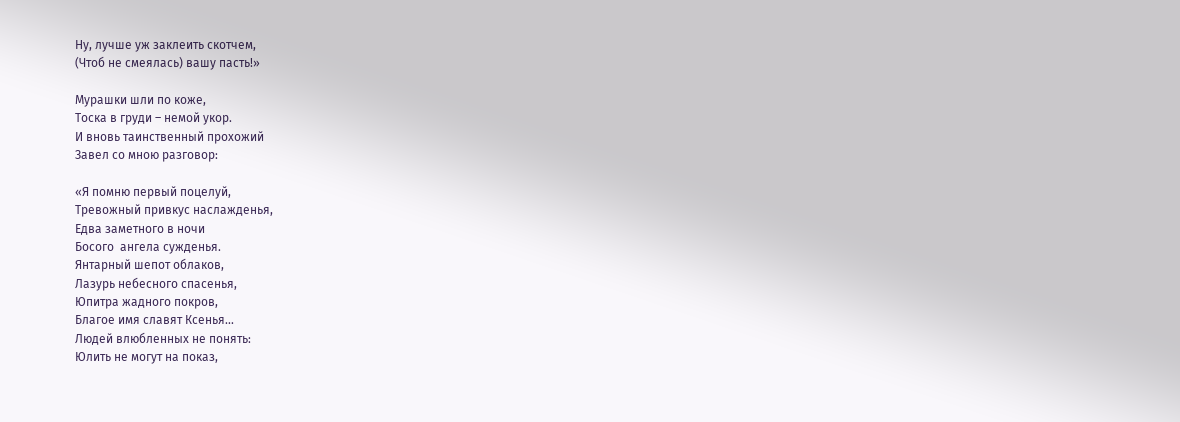Ну, лучше уж заклеить скотчем,
(Чтоб не смеялась) вашу пасть!»

Мурашки шли по коже,
Тоска в груди – немой укор.
И вновь таинственный прохожий
Завел со мною разговор:

«Я помню первый поцелуй,
Тревожный привкус наслажденья,
Едва заметного в ночи
Босого  ангела сужденья.
Янтарный шепот облаков,
Лазурь небесного спасенья,
Юпитра жадного покров,
Благое имя славят Ксенья...
Людей влюбленных не понять:
Юлить не могут на показ,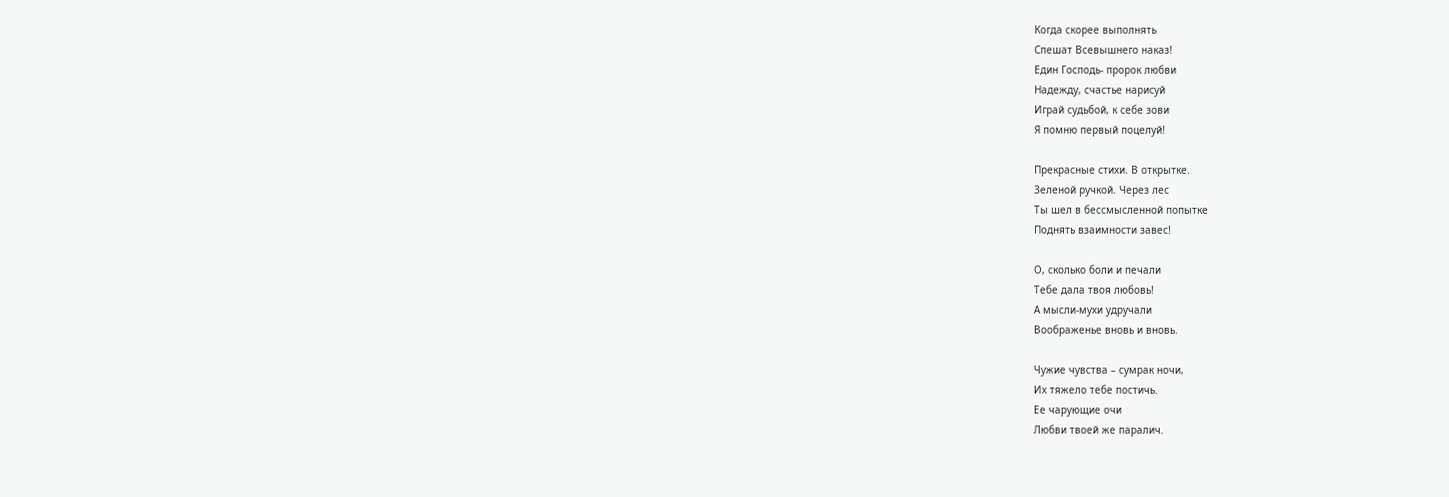Когда скорее выполнять
Спешат Всевышнего наказ!
Един Господь- пророк любви
Надежду, счастье нарисуй
Играй судьбой, к себе зови
Я помню первый поцелуй!

Прекрасные стихи. В открытке.
Зеленой ручкой. Через лес
Ты шел в бессмысленной попытке
Поднять взаимности завес!

О, сколько боли и печали
Тебе дала твоя любовь!
А мысли-мухи удручали
Воображенье вновь и вновь.

Чужие чувства – сумрак ночи,
Их тяжело тебе постичь.
Ее чарующие очи
Любви твоей же паралич.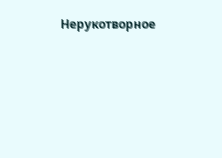Нерукотворное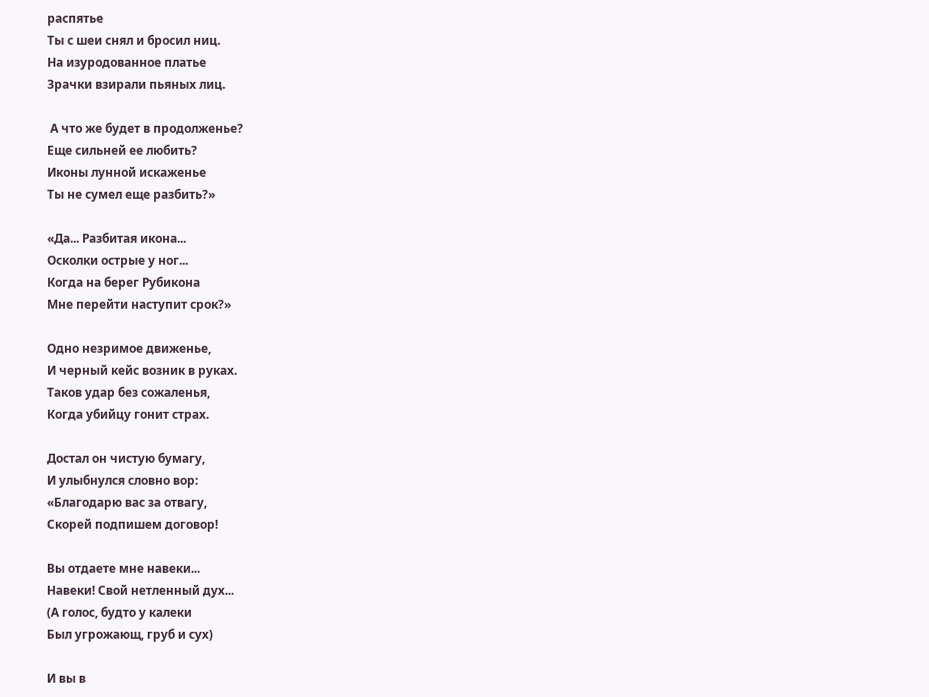распятье
Ты с шеи снял и бросил ниц.
На изуродованное платье
Зрачки взирали пьяных лиц.

 А что же будет в продолженье?
Еще сильней ее любить?
Иконы лунной искаженье
Ты не сумел еще разбить?»

«Да... Разбитая икона...
Осколки острые у ног...
Когда на берег Рубикона
Мне перейти наступит срок?»

Одно незримое движенье,
И черный кейс возник в руках.
Таков удар без сожаленья,
Когда убийцу гонит страх.

Достал он чистую бумагу,
И улыбнулся словно вор:
«Благодарю вас за отвагу,
Скорей подпишем договор!

Вы отдаете мне навеки...
Навеки! Свой нетленный дух...
(А голос, будто у калеки
Был угрожающ, груб и сух)

И вы в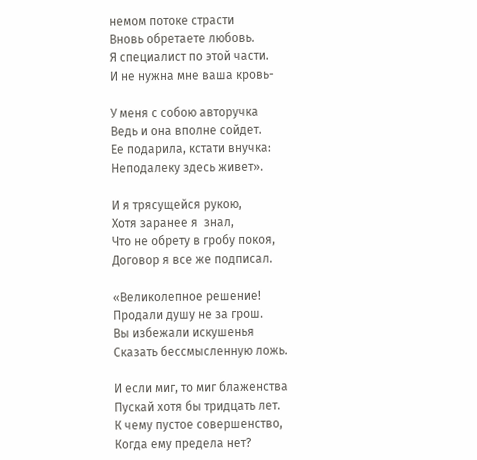немом потоке страсти
Вновь обретаете любовь.
Я специалист по этой части.
И не нужна мне ваша кровь-

У меня с собою авторучка
Ведь и она вполне сойдет.
Ее подарила, кстати внучка:
Неподалеку здесь живет».

И я трясущейся рукою,
Хотя заранее я  знал,
Что не обрету в гробу покоя,
Договор я все же подписал.

«Великолепное решение!
Продали душу не за грош.
Вы избежали искушенья
Сказать бессмысленную ложь.

И если миг, то миг блаженства
Пускай хотя бы тридцать лет.
К чему пустое совершенство,
Когда ему предела нет?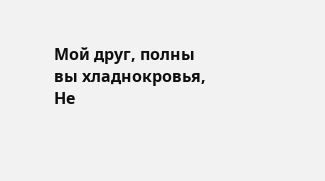Мой друг, полны вы хладнокровья,
Не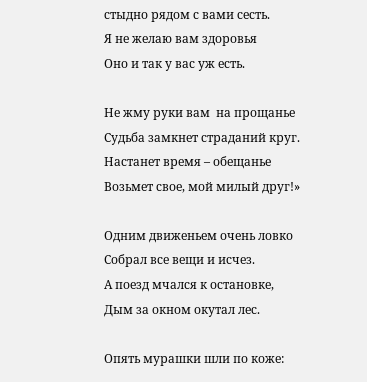стыдно рядом с вами сесть.
Я не желаю вам здоровья
Оно и так у вас уж есть.

Не жму руки вам  на прощанье
Судьба замкнет страданий круг.
Настанет время – обещанье
Возьмет свое, мой милый друг!»

Одним движеньем очень ловко
Собрал все вещи и исчез.
А поезд мчался к остановке,
Дым за окном окутал лес.

Опять мурашки шли по коже: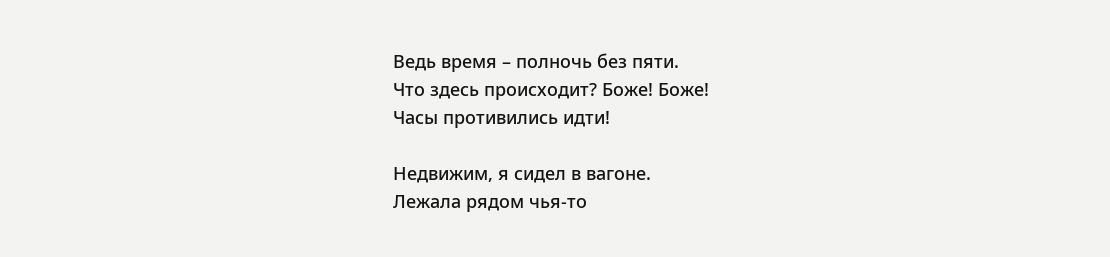Ведь время – полночь без пяти.
Что здесь происходит? Боже! Боже!
Часы противились идти!

Недвижим, я сидел в вагоне.
Лежала рядом чья-то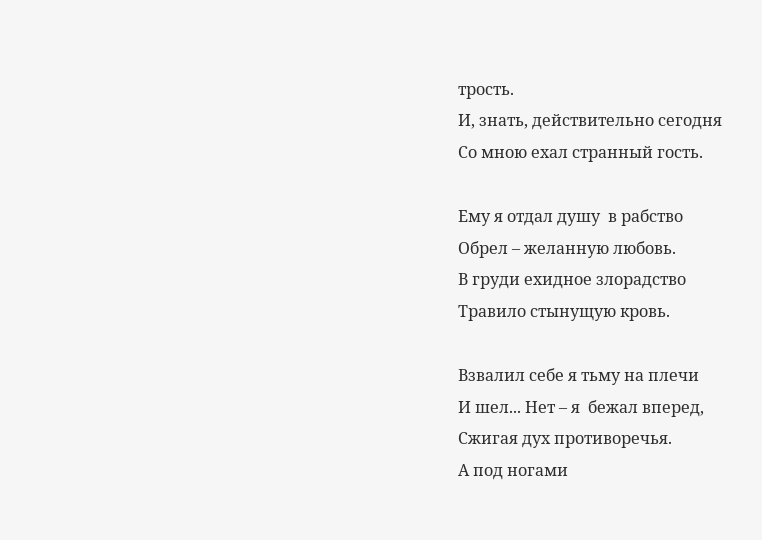трость.
И, знать, действительно сегодня
Со мною ехал странный гость.

Ему я отдал душу  в рабство
Обрел – желанную любовь.
В груди ехидное злорадство
Травило стынущую кровь.

Взвалил себе я тьму на плечи
И шел... Нет – я  бежал вперед,
Сжигая дух противоречья.
А под ногами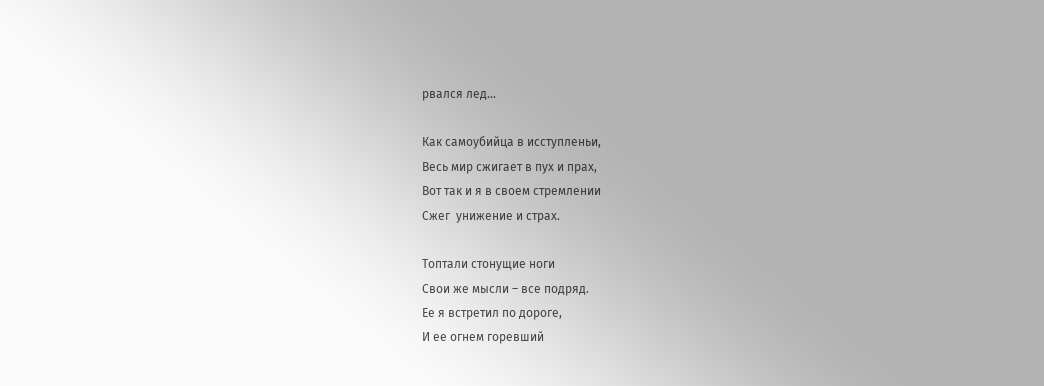рвался лед...

Как самоубийца в исступленьи,
Весь мир сжигает в пух и прах,
Вот так и я в своем стремлении
Сжег  унижение и страх.

Топтали стонущие ноги
Свои же мысли – все подряд.
Ее я встретил по дороге,
И ее огнем горевший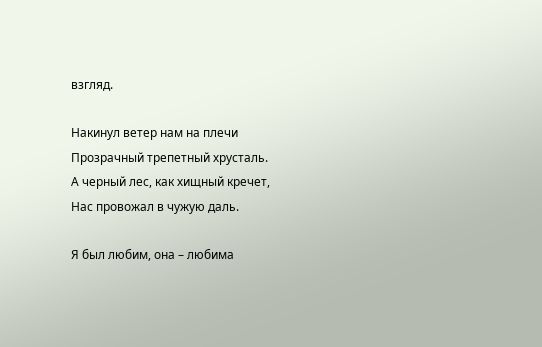взгляд.

Накинул ветер нам на плечи
Прозрачный трепетный хрусталь.
А черный лес, как хищный кречет,
Нас провожал в чужую даль.

Я был любим, она – любима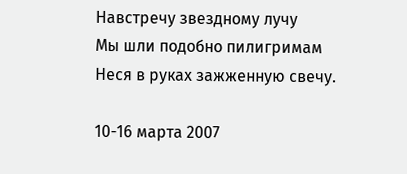Навстречу звездному лучу
Мы шли подобно пилигримам
Неся в руках зажженную свечу.

10-16 марта 2007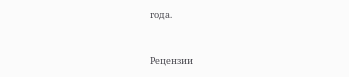года.


Рецензии